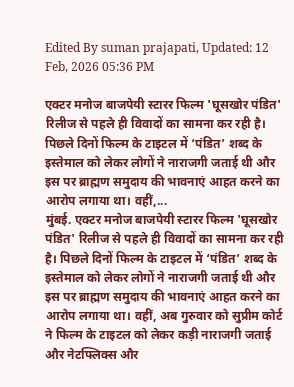Edited By suman prajapati, Updated: 12 Feb, 2026 05:36 PM

एक्टर मनोज बाजपेयी स्टारर फिल्म 'घूसखोर पंडित' रिलीज से पहले ही विवादों का सामना कर रही है। पिछले दिनों फिल्म के टाइटल में ‘पंडित’ शब्द के इस्तेमाल को लेकर लोगों ने नाराजगी जताई थी और इस पर ब्राह्मण समुदाय की भावनाएं आहत करने का आरोप लगाया था। वहीं,...
मुंबई. एक्टर मनोज बाजपेयी स्टारर फिल्म 'घूसखोर पंडित' रिलीज से पहले ही विवादों का सामना कर रही है। पिछले दिनों फिल्म के टाइटल में ‘पंडित’ शब्द के इस्तेमाल को लेकर लोगों ने नाराजगी जताई थी और इस पर ब्राह्मण समुदाय की भावनाएं आहत करने का आरोप लगाया था। वहीं, अब गुरुवार को सुप्रीम कोर्ट ने फिल्म के टाइटल को लेकर कड़ी नाराजगी जताई और नेटफ्लिक्स और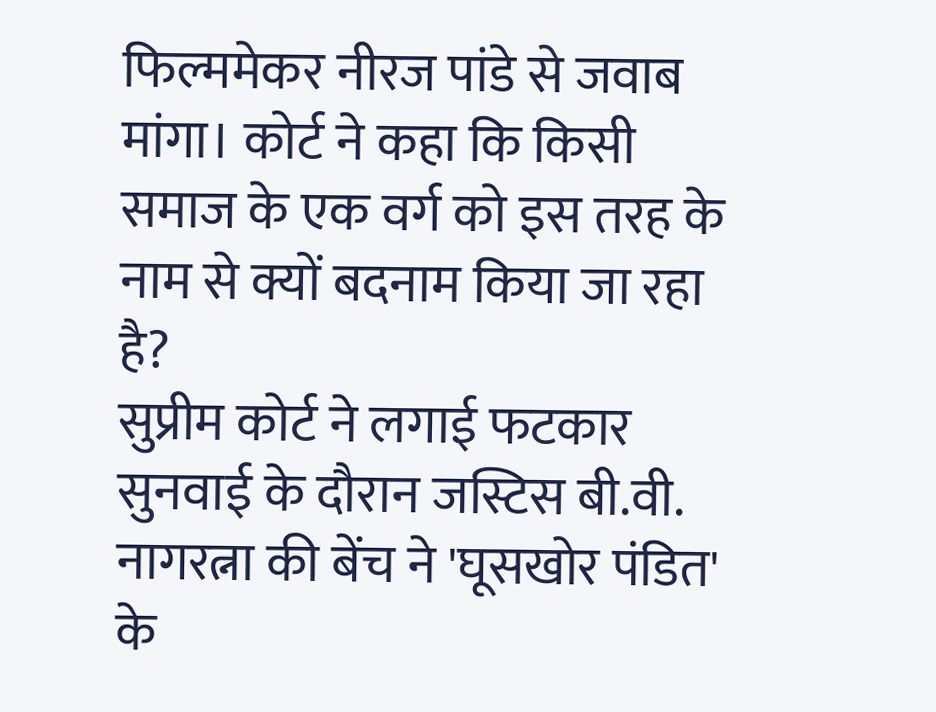फिल्ममेकर नीरज पांडे से जवाब मांगा। कोर्ट ने कहा कि किसी समाज के एक वर्ग को इस तरह के नाम से क्यों बदनाम किया जा रहा है?
सुप्रीम कोर्ट ने लगाई फटकार
सुनवाई के दौरान जस्टिस बी.वी. नागरत्ना की बेंच ने 'घूसखोर पंडित' के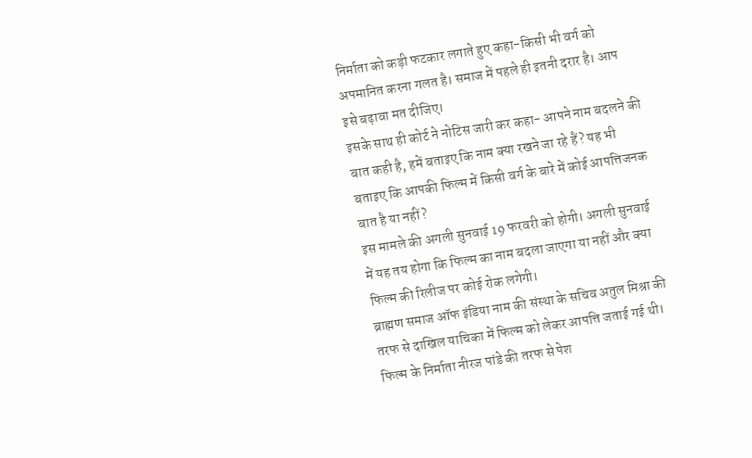निर्माता को कड़ी फटकार लगाते हुए कहा-किसी भी वर्ग को अपमानित करना गलत है। समाज में पहले ही इतनी दरार है। आप इसे बढ़ावा मत दीजिए।
इसके साथ ही कोर्ट ने नोटिस जारी कर कहा- आपने नाम बदलने की बात कही है, हमें बताइए कि नाम क्या रखने जा रहे हैं? यह भी बताइए कि आपकी फिल्म में किसी वर्ग के बारे में कोई आपत्तिजनक बात है या नहीं?
इस मामले की अगली सुनवाई 19 फरवरी को होगी। अगली सुनवाई में यह तय होगा कि फिल्म का नाम बदला जाएगा या नहीं और क्या फिल्म की रिलीज पर कोई रोक लगेगी।
ब्राह्मण समाज ऑफ इंडिया नाम की संस्था के सचिव अतुल मिश्रा की तरफ से दाखिल याचिका में फिल्म को लेकर आपत्ति जताई गई थी। फिल्म के निर्माता नीरज पांडे की तरफ से पेश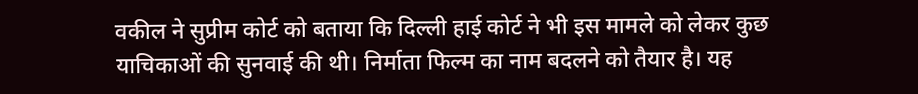वकील ने सुप्रीम कोर्ट को बताया कि दिल्ली हाई कोर्ट ने भी इस मामले को लेकर कुछ याचिकाओं की सुनवाई की थी। निर्माता फिल्म का नाम बदलने को तैयार है। यह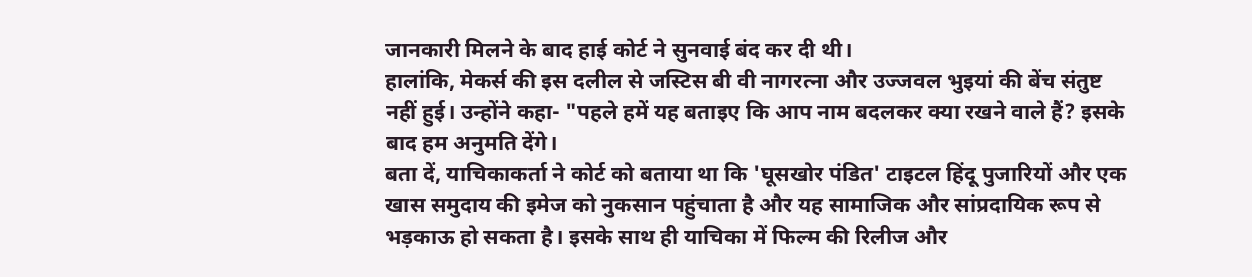जानकारी मिलने के बाद हाई कोर्ट ने सुनवाई बंद कर दी थी।
हालांकि, मेकर्स की इस दलील से जस्टिस बी वी नागरत्ना और उज्जवल भुइयां की बेंच संतुष्ट नहीं हुई। उन्होंने कहा- "पहले हमें यह बताइए कि आप नाम बदलकर क्या रखने वाले हैं? इसके बाद हम अनुमति देंगे।
बता दें, याचिकाकर्ता ने कोर्ट को बताया था कि 'घूसखोर पंडित' टाइटल हिंदू पुजारियों और एक खास समुदाय की इमेज को नुकसान पहुंचाता है और यह सामाजिक और सांप्रदायिक रूप से भड़काऊ हो सकता है। इसके साथ ही याचिका में फिल्म की रिलीज और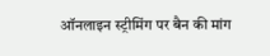ऑनलाइन स्ट्रीमिंग पर बैन की मांग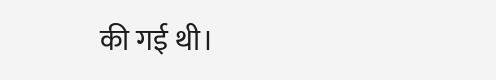की गई थी।